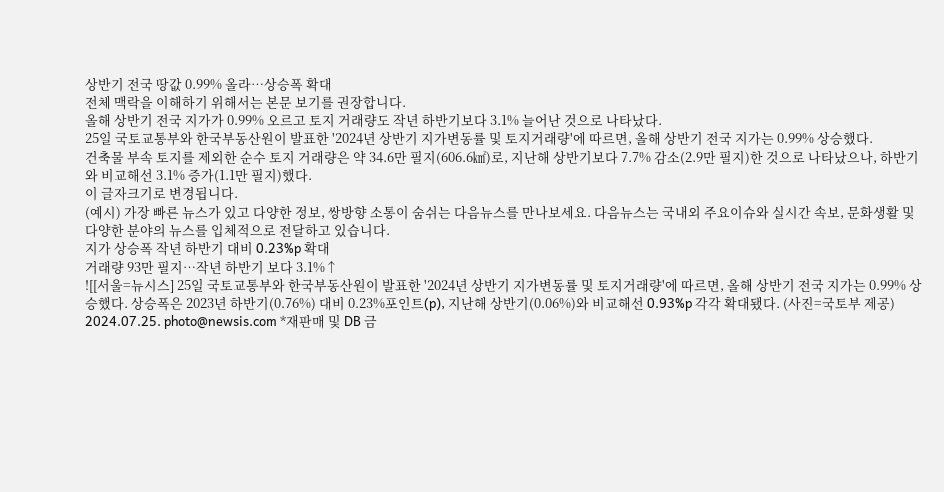상반기 전국 땅값 0.99% 올라…상승폭 확대
전체 맥락을 이해하기 위해서는 본문 보기를 권장합니다.
올해 상반기 전국 지가가 0.99% 오르고 토지 거래량도 작년 하반기보다 3.1% 늘어난 것으로 나타났다.
25일 국토교통부와 한국부동산원이 발표한 '2024년 상반기 지가변동률 및 토지거래량'에 따르면, 올해 상반기 전국 지가는 0.99% 상승했다.
건축물 부속 토지를 제외한 순수 토지 거래량은 약 34.6만 필지(606.6㎢)로, 지난해 상반기보다 7.7% 감소(2.9만 필지)한 것으로 나타났으나, 하반기와 비교해선 3.1% 증가(1.1만 필지)했다.
이 글자크기로 변경됩니다.
(예시) 가장 빠른 뉴스가 있고 다양한 정보, 쌍방향 소통이 숨쉬는 다음뉴스를 만나보세요. 다음뉴스는 국내외 주요이슈와 실시간 속보, 문화생활 및 다양한 분야의 뉴스를 입체적으로 전달하고 있습니다.
지가 상승폭 작년 하반기 대비 0.23%p 확대
거래량 93만 필지…작년 하반기 보다 3.1%↑
![[서울=뉴시스] 25일 국토교통부와 한국부동산원이 발표한 '2024년 상반기 지가변동률 및 토지거래량'에 따르면, 올해 상반기 전국 지가는 0.99% 상승했다. 상승폭은 2023년 하반기(0.76%) 대비 0.23%포인트(p), 지난해 상반기(0.06%)와 비교해선 0.93%p 각각 확대됐다. (사진=국토부 제공) 2024.07.25. photo@newsis.com *재판매 및 DB 금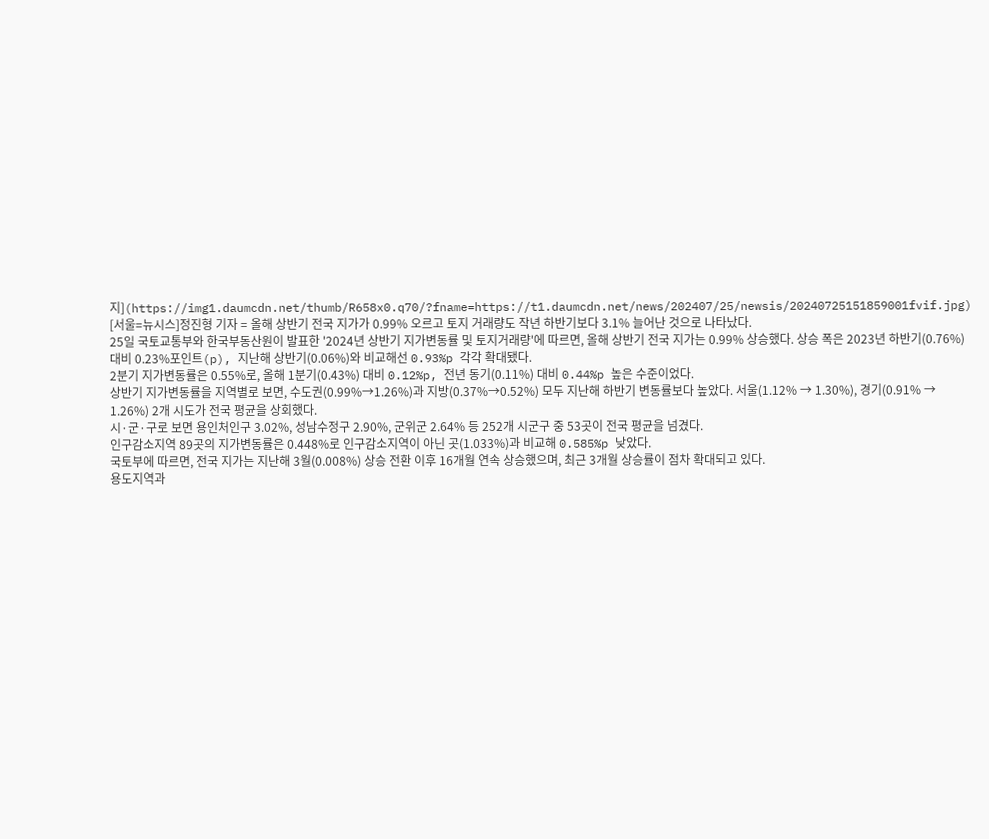지](https://img1.daumcdn.net/thumb/R658x0.q70/?fname=https://t1.daumcdn.net/news/202407/25/newsis/20240725151859001fvif.jpg)
[서울=뉴시스]정진형 기자 = 올해 상반기 전국 지가가 0.99% 오르고 토지 거래량도 작년 하반기보다 3.1% 늘어난 것으로 나타났다.
25일 국토교통부와 한국부동산원이 발표한 '2024년 상반기 지가변동률 및 토지거래량'에 따르면, 올해 상반기 전국 지가는 0.99% 상승했다. 상승 폭은 2023년 하반기(0.76%) 대비 0.23%포인트(p), 지난해 상반기(0.06%)와 비교해선 0.93%p 각각 확대됐다.
2분기 지가변동률은 0.55%로, 올해 1분기(0.43%) 대비 0.12%p, 전년 동기(0.11%) 대비 0.44%p 높은 수준이었다.
상반기 지가변동률을 지역별로 보면, 수도권(0.99%→1.26%)과 지방(0.37%→0.52%) 모두 지난해 하반기 변동률보다 높았다. 서울(1.12% → 1.30%), 경기(0.91% → 1.26%) 2개 시도가 전국 평균을 상회했다.
시·군·구로 보면 용인처인구 3.02%, 성남수정구 2.90%, 군위군 2.64% 등 252개 시군구 중 53곳이 전국 평균을 넘겼다.
인구감소지역 89곳의 지가변동률은 0.448%로 인구감소지역이 아닌 곳(1.033%)과 비교해 0.585%p 낮았다.
국토부에 따르면, 전국 지가는 지난해 3월(0.008%) 상승 전환 이후 16개월 연속 상승했으며, 최근 3개월 상승률이 점차 확대되고 있다.
용도지역과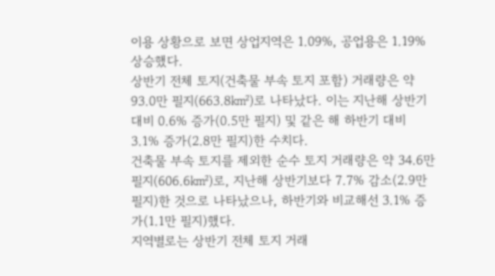이용 상황으로 보면 상업지역은 1.09%, 공업용은 1.19% 상승했다.
상반기 전체 토지(건축물 부속 토지 포함) 거래량은 약 93.0만 필지(663.8㎢)로 나타났다. 이는 지난해 상반기 대비 0.6% 증가(0.5만 필지) 및 같은 해 하반기 대비 3.1% 증가(2.8만 필지)한 수치다.
건축물 부속 토지를 제외한 순수 토지 거래량은 약 34.6만 필지(606.6㎢)로, 지난해 상반기보다 7.7% 감소(2.9만 필지)한 것으로 나타났으나, 하반기와 비교해선 3.1% 증가(1.1만 필지)했다.
지역별로는 상반기 전체 토지 거래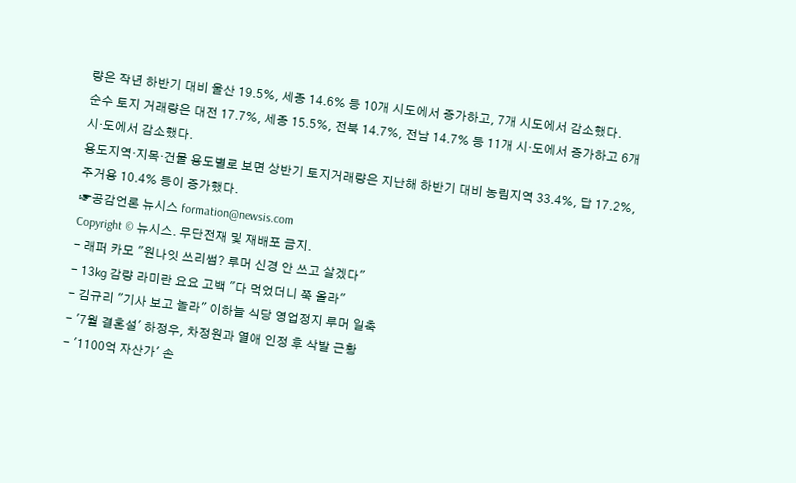량은 작년 하반기 대비 울산 19.5%, 세종 14.6% 등 10개 시도에서 증가하고, 7개 시도에서 감소했다.
순수 토지 거래량은 대전 17.7%, 세종 15.5%, 전북 14.7%, 전남 14.7% 등 11개 시·도에서 증가하고 6개 시·도에서 감소했다.
용도지역·지목·건물 용도별로 보면 상반기 토지거래량은 지난해 하반기 대비 농림지역 33.4%, 답 17.2%, 주거용 10.4% 등이 증가했다.
☞공감언론 뉴시스 formation@newsis.com
Copyright © 뉴시스. 무단전재 및 재배포 금지.
- 래퍼 카모 "원나잇 쓰리썸? 루머 신경 안 쓰고 살겠다"
- 13㎏ 감량 라미란 요요 고백 "다 먹었더니 쭉 올라"
- 김규리 "기사 보고 놀라" 이하늘 식당 영업정지 루머 일축
- '7월 결혼설' 하정우, 차정원과 열애 인정 후 삭발 근황
- '1100억 자산가' 손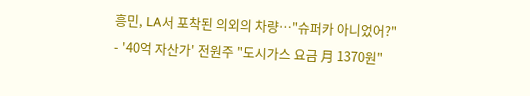흥민, LA서 포착된 의외의 차량…"슈퍼카 아니었어?"
- '40억 자산가' 전원주 "도시가스 요금 月 1370원"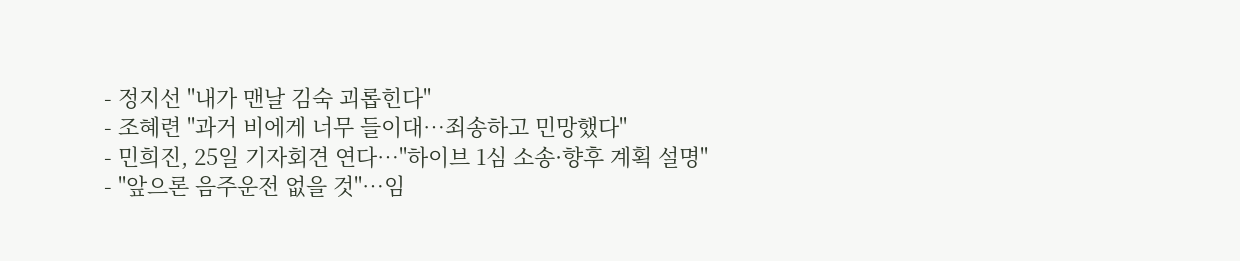- 정지선 "내가 맨날 김숙 괴롭힌다"
- 조혜련 "과거 비에게 너무 들이대…죄송하고 민망했다"
- 민희진, 25일 기자회견 연다…"하이브 1심 소송·향후 계획 설명"
- "앞으론 음주운전 없을 것"…임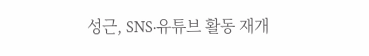성근, SNS·유튜브 활동 재개